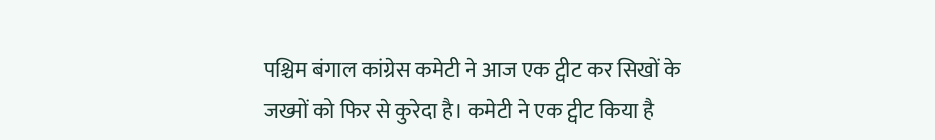पश्चिम बंगाल कांग्रेस कमेटी ने आज एक ट्वीट कर सिखों के जख्मों को फिर से कुरेदा है। कमेटी ने एक ट्वीट किया है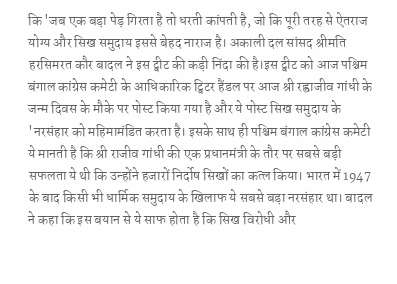कि 'जब एक बड़ा पेड़ गिरता है तो धरती कांपती है, जो कि पूरी तरह से ऐतराज योग्य और सिख समुदाय इससे बेहद नाराज है। अकाली दल सांसद श्रीमति हरसिमरत कौर बादल ने इस ट्वीट की कड़ी निंदा की है।इस ट्वीट को आज पश्चिम बंगाल कांग्रेस कमेटी के आधिकारिक ट्विटर हैंडल पर आज श्री रह्वाजीव गांधी के जन्म दिवस के मौके पर पोस्ट किया गया है और ये पोस्ट सिख समुदाय के 'नरसंहार को महिमामंडित करता है। इसके साथ ही पश्चिम बंगाल कांग्रेस कमेटी ये मानती है कि श्री राजीव गांधी की एक प्रधानमंत्री के तौर पर सबसे बड़ी सफलता ये थी कि उन्होंने हजारों निर्दोष सिखों का कत्ल किया। भारत में 1947 के बाद किसी भी धार्मिक समुदाय के खिलाफ ये सबसे बड़ा नरसंहार था। बादल ने कहा कि इस बयान से ये साफ होता है कि सिख विरोधी और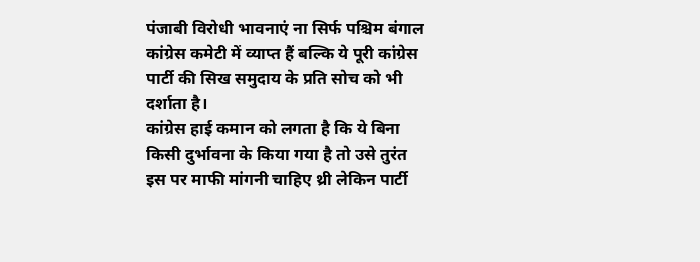पंजाबी विरोधी भावनाएं ना सिर्फ पश्चिम बंगाल कांग्रेस कमेटी में व्याप्त हैं बल्कि ये पूरी कांग्रेस पार्टी की सिख समुदाय के प्रति सोच को भी दर्शाता है।
कांग्रेस हाई कमान को लगता है कि ये बिना किसी दुर्भावना के किया गया है तो उसे तुरंत इस पर माफी मांगनी चाहिए थ्री लेकिन पार्टी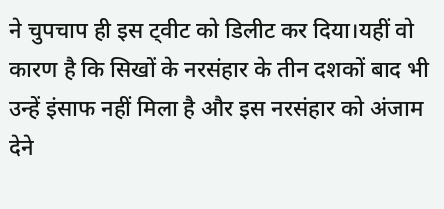ने चुपचाप ही इस ट्वीट को डिलीट कर दिया।यहीं वो कारण है कि सिखों के नरसंहार के तीन दशकों बाद भी उन्हें इंसाफ नहीं मिला है और इस नरसंहार को अंजाम देने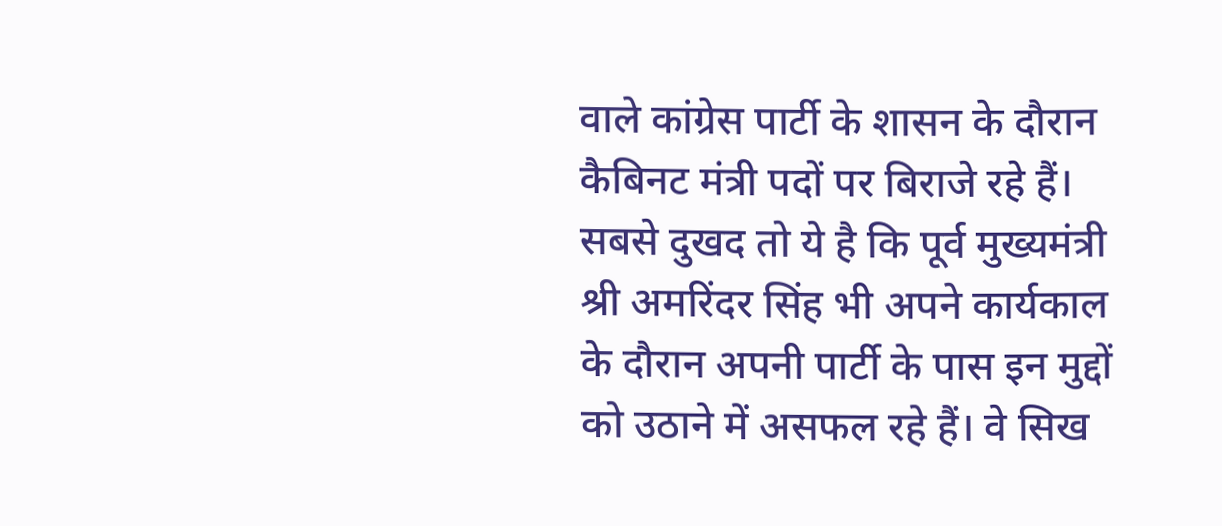वाले कांग्रेस पार्टी के शासन के दौरान कैबिनट मंत्री पदों पर बिराजे रहे हैं। सबसे दुखद तो ये है कि पूर्व मुख्यमंत्री श्री अमरिंदर सिंह भी अपने कार्यकाल के दौरान अपनी पार्टी के पास इन मुद्दों को उठाने में असफल रहे हैं। वे सिख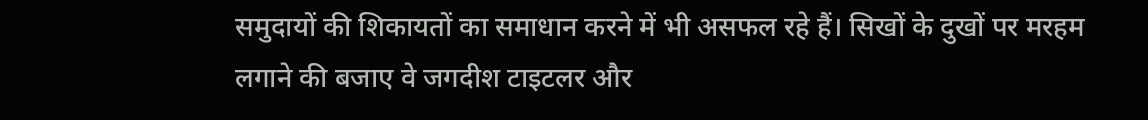समुदायों की शिकायतों का समाधान करने में भी असफल रहे हैं। सिखों के दुखों पर मरहम लगाने की बजाए वे जगदीश टाइटलर और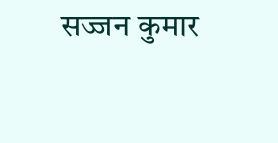सज्जन कुमार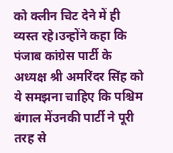को क्लीन चिट देने में ही व्यस्त रहे।उन्होंने कहा कि पंजाब कांग्रेस पार्टी के अध्यक्ष श्री अमरिंदर सिंह को ये समझना चाहिए कि पश्चिम बंगाल मेंउनकी पार्टी ने पूरी तरह से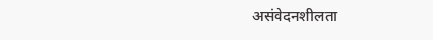असंवेदनशीलता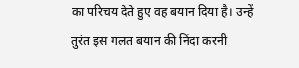का परिचय देते हुए वह बयान दिया है। उन्हें तुरंत इस गलत बयान की निंदा करनी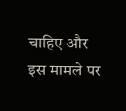चाहिए और इस मामले पर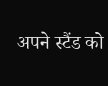अपने स्टैंड को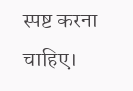स्पष्ट करना चाहिए।